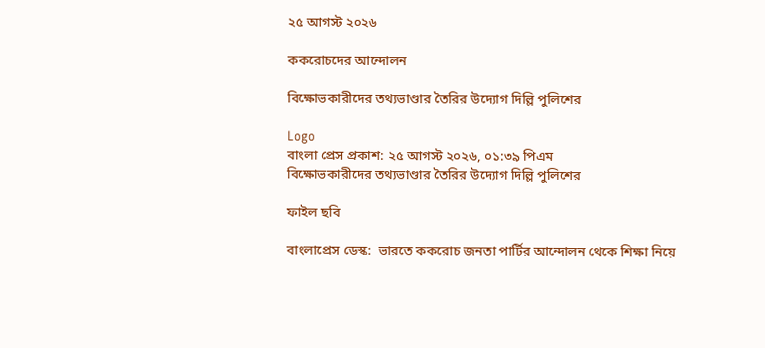২৫ আগস্ট ২০২৬

ককরোচদের আন্দোলন

বিক্ষোভকারীদের তথ্যভাণ্ডার তৈরির উদ্যোগ দিল্লি পুলিশের

Logo
বাংলা প্রেস প্রকাশ: ২৫ আগস্ট ২০২৬, ০১:৩৯ পিএম
বিক্ষোভকারীদের তথ্যভাণ্ডার তৈরির উদ্যোগ দিল্লি পুলিশের

ফাইল ছবি

বাংলাপ্রেস ডেস্ক:  ভারতে ককরোচ জনতা পার্টির আন্দোলন থেকে শিক্ষা নিয়ে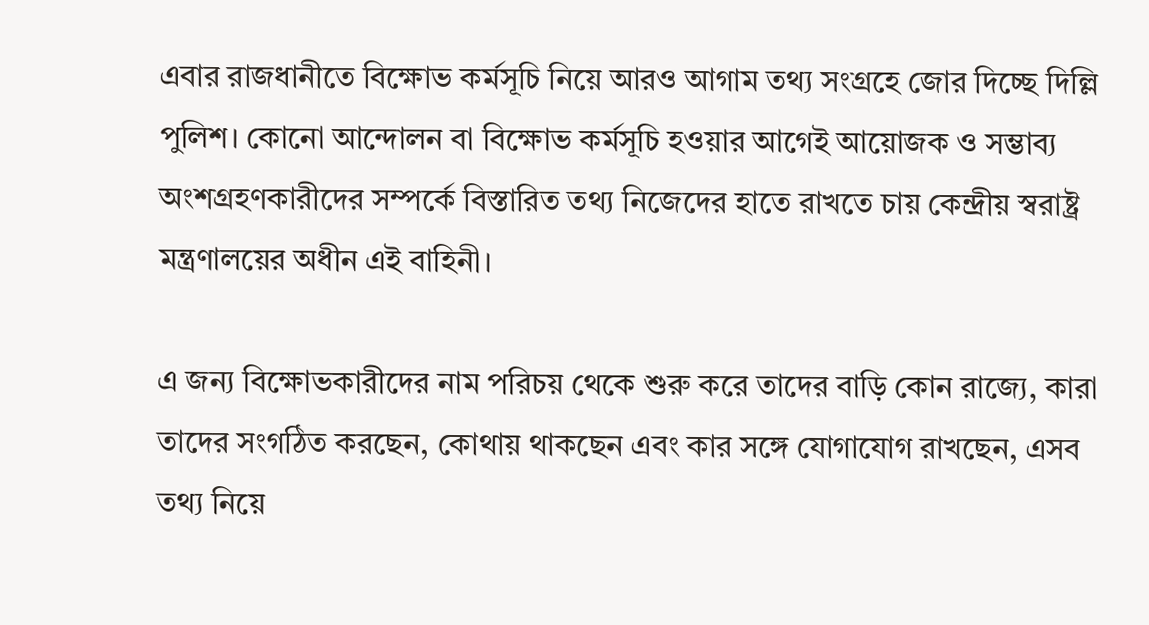এবার রাজধানীতে বিক্ষোভ কর্মসূচি নিয়ে আরও আগাম তথ্য সংগ্রহে জোর দিচ্ছে দিল্লি পুলিশ। কোনো আন্দোলন বা বিক্ষোভ কর্মসূচি হওয়ার আগেই আয়োজক ও সম্ভাব্য অংশগ্রহণকারীদের সম্পর্কে বিস্তারিত তথ্য নিজেদের হাতে রাখতে চায় কেন্দ্রীয় স্বরাষ্ট্র মন্ত্রণালয়ের অধীন এই বাহিনী।

এ জন্য বিক্ষোভকারীদের নাম পরিচয় থেকে শুরু করে তাদের বাড়ি কোন রাজ্যে, কারা তাদের সংগঠিত করছেন, কোথায় থাকছেন এবং কার সঙ্গে যোগাযোগ রাখছেন, এসব তথ্য নিয়ে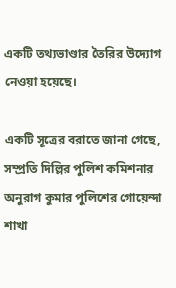একটি তথ্যভাণ্ডার তৈরির উদ্যোগ নেওয়া হয়েছে।

একটি সূত্রের বরাতে জানা গেছে, সম্প্রতি দিল্লির পুলিশ কমিশনার অনুরাগ কুমার পুলিশের গোয়েন্দা শাখা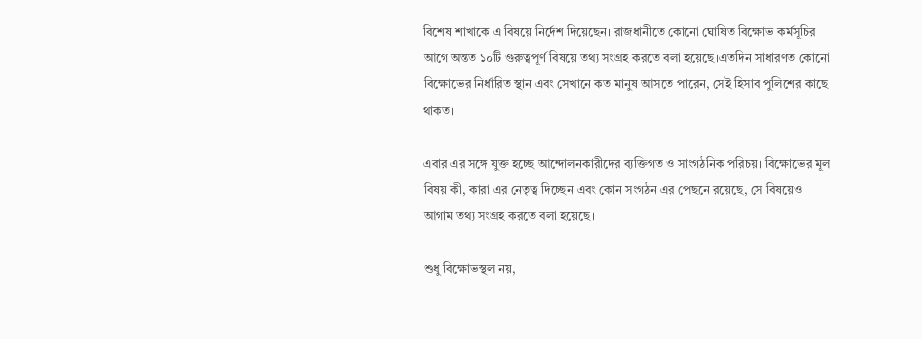বিশেষ শাখাকে এ বিষয়ে নির্দেশ দিয়েছেন। রাজধানীতে কোনো ঘোষিত বিক্ষোভ কর্মসূচির আগে অন্তত ১০টি গুরুত্বপূর্ণ বিষয়ে তথ্য সংগ্রহ করতে বলা হয়েছে।এতদিন সাধারণত কোনো বিক্ষোভের নির্ধারিত স্থান এবং সেখানে কত মানুষ আসতে পারেন, সেই হিসাব পুলিশের কাছে থাকত।

এবার এর সঙ্গে যুক্ত হচ্ছে আন্দোলনকারীদের ব্যক্তিগত ও সাংগঠনিক পরিচয়। বিক্ষোভের মূল বিষয় কী, কারা এর নেতৃত্ব দিচ্ছেন এবং কোন সংগঠন এর পেছনে রয়েছে, সে বিষয়েও আগাম তথ্য সংগ্রহ করতে বলা হয়েছে।

শুধু বিক্ষোভস্থল নয়,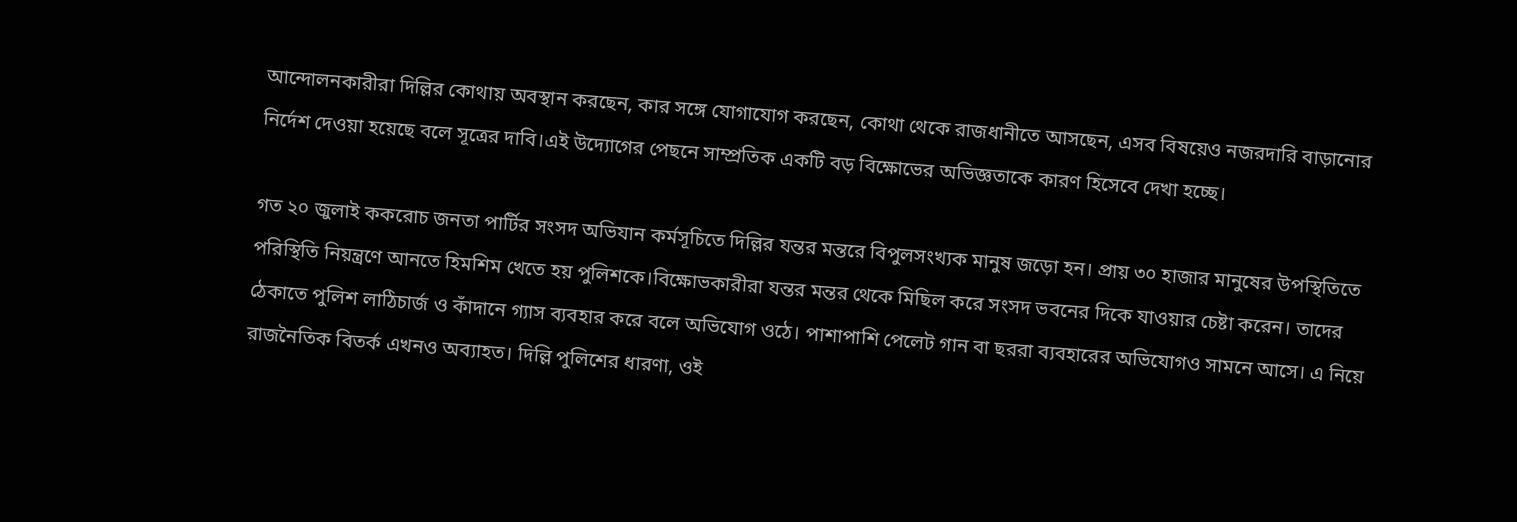আন্দোলনকারীরা দিল্লির কোথায় অবস্থান করছেন, কার সঙ্গে যোগাযোগ করছেন, কোথা থেকে রাজধানীতে আসছেন, এসব বিষয়েও নজরদারি বাড়ানোর নির্দেশ দেওয়া হয়েছে বলে সূত্রের দাবি।এই উদ্যোগের পেছনে সাম্প্রতিক একটি বড় বিক্ষোভের অভিজ্ঞতাকে কারণ হিসেবে দেখা হচ্ছে।

গত ২০ জুলাই ককরোচ জনতা পার্টির সংসদ অভিযান কর্মসূচিতে দিল্লির যন্তর মন্তরে বিপুলসংখ্যক মানুষ জড়ো হন। প্রায় ৩০ হাজার মানুষের উপস্থিতিতে পরিস্থিতি নিয়ন্ত্রণে আনতে হিমশিম খেতে হয় পুলিশকে।বিক্ষোভকারীরা যন্তর মন্তর থেকে মিছিল করে সংসদ ভবনের দিকে যাওয়ার চেষ্টা করেন। তাদের ঠেকাতে পুলিশ লাঠিচার্জ ও কাঁদানে গ্যাস ব্যবহার করে বলে অভিযোগ ওঠে। পাশাপাশি পেলেট গান বা ছররা ব্যবহারের অভিযোগও সামনে আসে। এ নিয়ে রাজনৈতিক বিতর্ক এখনও অব্যাহত। দিল্লি পুলিশের ধারণা, ওই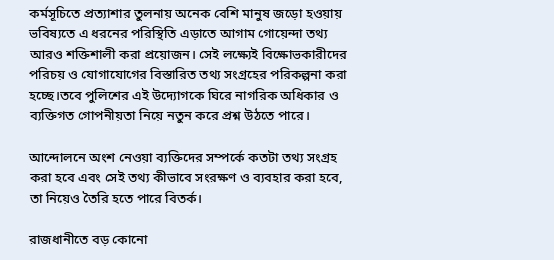কর্মসূচিতে প্রত্যাশার তুলনায় অনেক বেশি মানুষ জড়ো হওয়ায় ভবিষ্যতে এ ধরনের পরিস্থিতি এড়াতে আগাম গোয়েন্দা তথ্য আরও শক্তিশালী করা প্রয়োজন। সেই লক্ষ্যেই বিক্ষোভকারীদের পরিচয় ও যোগাযোগের বিস্তারিত তথ্য সংগ্রহের পরিকল্পনা করা হচ্ছে।তবে পুলিশের এই উদ্যোগকে ঘিরে নাগরিক অধিকার ও ব্যক্তিগত গোপনীয়তা নিয়ে নতুন করে প্রশ্ন উঠতে পারে।

আন্দোলনে অংশ নেওয়া ব্যক্তিদের সম্পর্কে কতটা তথ্য সংগ্রহ করা হবে এবং সেই তথ্য কীভাবে সংরক্ষণ ও ব্যবহার করা হবে, তা নিয়েও তৈরি হতে পারে বিতর্ক।

রাজধানীতে বড় কোনো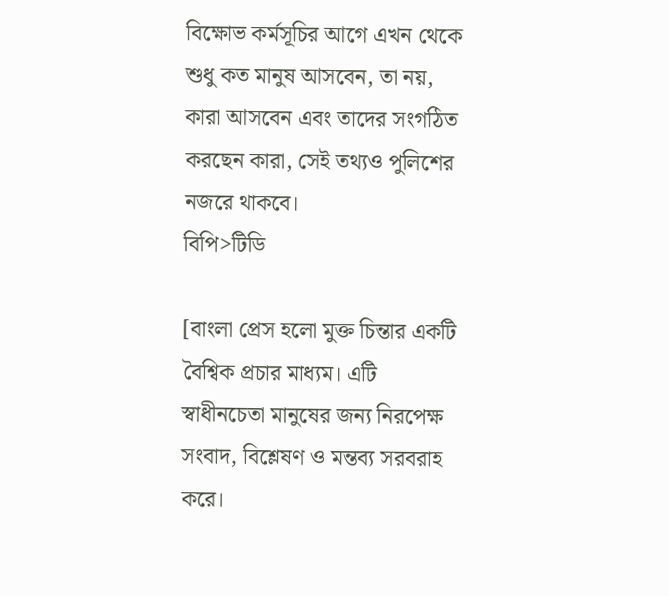বিক্ষোভ কর্মসূচির আগে এখন থেকে শুধু কত মানুষ আসবেন, তা নয়, কারা আসবেন এবং তাদের সংগঠিত করছেন কারা, সেই তথ্যও পুলিশের নজরে থাকবে।
বিপি>টিডি

[বাংলা প্রেস হলো মুক্ত চিন্তার একটি বৈশ্বিক প্রচার মাধ্যম। এটি স্বাধীনচেতা মানুষের জন্য নিরপেক্ষ সংবাদ, বিশ্লেষণ ও মন্তব্য সরবরাহ করে।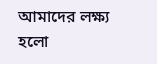আমাদের লক্ষ্য হলো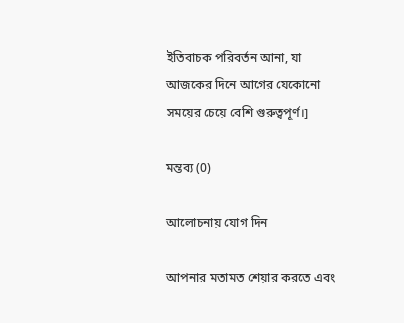ইতিবাচক পরিবর্তন আনা, যা আজকের দিনে আগের যেকোনো সময়ের চেয়ে বেশি গুরুত্বপূর্ণ।]

মন্তব্য (0)

আলোচনায় যোগ দিন

আপনার মতামত শেয়ার করতে এবং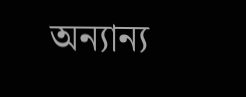অন্যান্য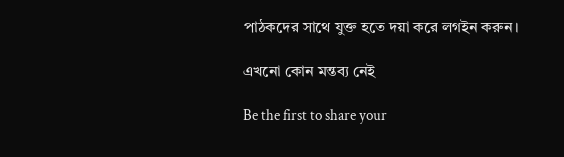পাঠকদের সাথে যুক্ত হতে দয়া করে লগইন করুন।

এখনো কোন মন্তব্য নেই

Be the first to share your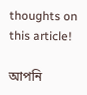thoughts on this article!

আপনি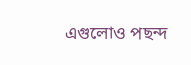এগুলোও পছন্দ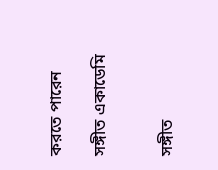করতে পারেন

সঙ্গীত একাডেমি


সঙ্গীত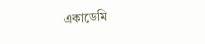একাডেমি